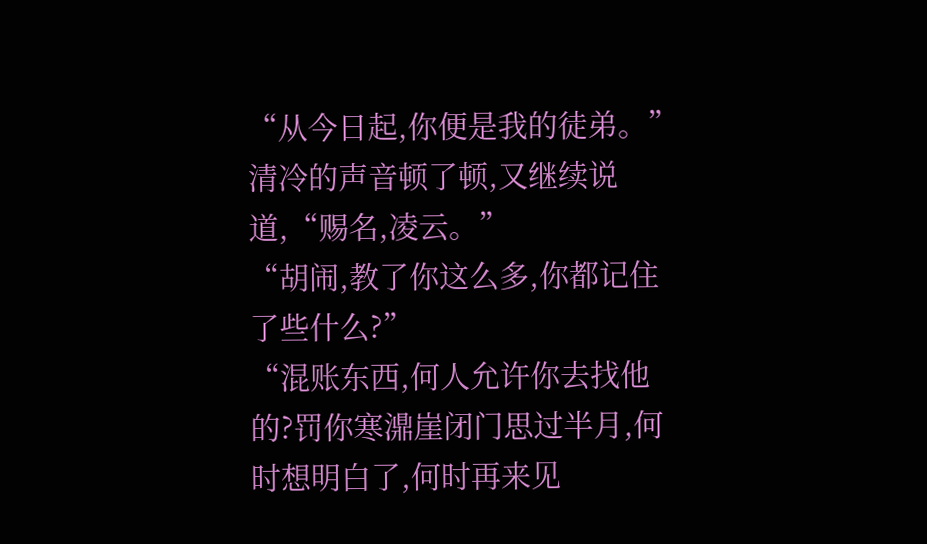“从今日起,你便是我的徒弟。”清冷的声音顿了顿,又继续说道,“赐名,凌云。”
“胡闹,教了你这么多,你都记住了些什么?”
“混账东西,何人允许你去找他的?罚你寒濎崖闭门思过半月,何时想明白了,何时再来见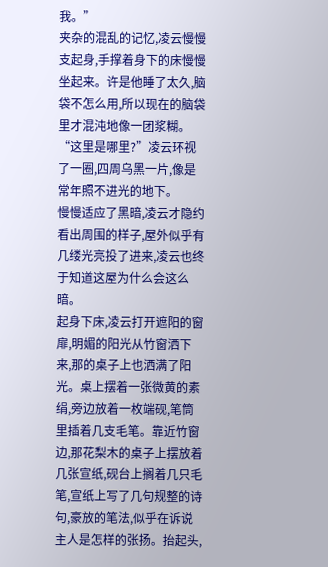我。”
夹杂的混乱的记忆,凌云慢慢支起身,手撑着身下的床慢慢坐起来。许是他睡了太久,脑袋不怎么用,所以现在的脑袋里才混沌地像一团浆糊。
“这里是哪里?”凌云环视了一圈,四周乌黑一片,像是常年照不进光的地下。
慢慢适应了黑暗,凌云才隐约看出周围的样子,屋外似乎有几缕光亮投了进来,凌云也终于知道这屋为什么会这么暗。
起身下床,凌云打开遮阳的窗扉,明媚的阳光从竹窗洒下来,那的桌子上也洒满了阳光。桌上摆着一张微黄的素绢,旁边放着一枚端砚,笔筒里插着几支毛笔。靠近竹窗边,那花梨木的桌子上摆放着几张宣纸,砚台上搁着几只毛笔,宣纸上写了几句规整的诗句,豪放的笔法,似乎在诉说主人是怎样的张扬。抬起头,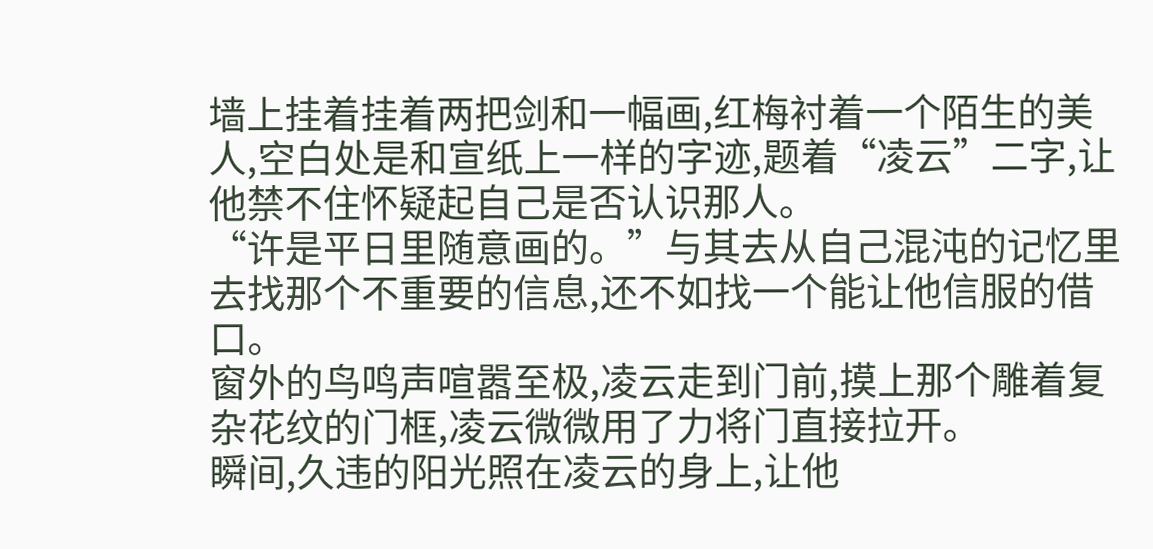墙上挂着挂着两把剑和一幅画,红梅衬着一个陌生的美人,空白处是和宣纸上一样的字迹,题着“凌云”二字,让他禁不住怀疑起自己是否认识那人。
“许是平日里随意画的。”与其去从自己混沌的记忆里去找那个不重要的信息,还不如找一个能让他信服的借口。
窗外的鸟鸣声喧嚣至极,凌云走到门前,摸上那个雕着复杂花纹的门框,凌云微微用了力将门直接拉开。
瞬间,久违的阳光照在凌云的身上,让他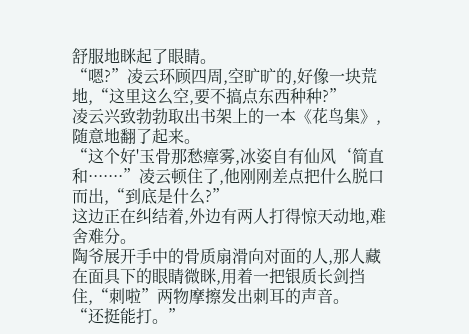舒服地眯起了眼睛。
“嗯?”凌云环顾四周,空旷旷的,好像一块荒地,“这里这么空,要不搞点东西种种?”
凌云兴致勃勃取出书架上的一本《花鸟集》,随意地翻了起来。
“这个好'玉骨那愁瘴雾,冰姿自有仙风‘简直和·······”凌云顿住了,他刚刚差点把什么脱口而出,“到底是什么?”
这边正在纠结着,外边有两人打得惊天动地,难舍难分。
陶爷展开手中的骨质扇滑向对面的人,那人藏在面具下的眼睛微眯,用着一把银质长剑挡住,“刺啦”两物摩擦发出刺耳的声音。
“还挺能打。”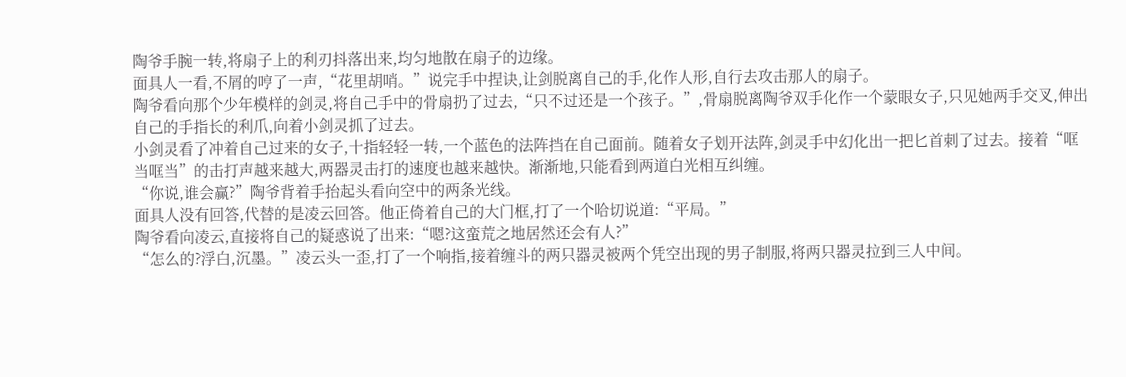陶爷手腕一转,将扇子上的利刃抖落出来,均匀地散在扇子的边缘。
面具人一看,不屑的哼了一声,“花里胡哨。”说完手中捏诀,让剑脱离自己的手,化作人形,自行去攻击那人的扇子。
陶爷看向那个少年模样的剑灵,将自己手中的骨扇扔了过去,“只不过还是一个孩子。”,骨扇脱离陶爷双手化作一个蒙眼女子,只见她两手交叉,伸出自己的手指长的利爪,向着小剑灵抓了过去。
小剑灵看了冲着自己过来的女子,十指轻轻一转,一个蓝色的法阵挡在自己面前。随着女子划开法阵,剑灵手中幻化出一把匕首刺了过去。接着“哐当哐当”的击打声越来越大,两器灵击打的速度也越来越快。渐渐地,只能看到两道白光相互纠缠。
“你说,谁会赢?”陶爷背着手抬起头看向空中的两条光线。
面具人没有回答,代替的是凌云回答。他正倚着自己的大门框,打了一个哈切说道:“平局。”
陶爷看向凌云,直接将自己的疑惑说了出来:“嗯?这蛮荒之地居然还会有人?”
“怎么的?浮白,沉墨。”凌云头一歪,打了一个响指,接着缠斗的两只器灵被两个凭空出现的男子制服,将两只器灵拉到三人中间。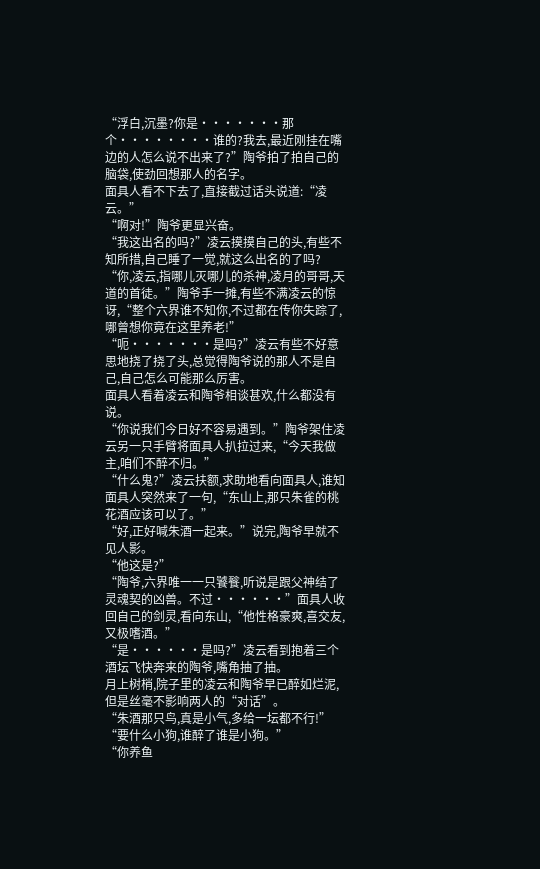“浮白,沉墨?你是·······那个········谁的?我去,最近刚挂在嘴边的人怎么说不出来了?”陶爷拍了拍自己的脑袋,使劲回想那人的名字。
面具人看不下去了,直接截过话头说道:“凌云。”
“啊对!”陶爷更显兴奋。
“我这出名的吗?”凌云摸摸自己的头,有些不知所措,自己睡了一觉,就这么出名的了吗?
“你,凌云,指哪儿灭哪儿的杀神,凌月的哥哥,天道的首徒。”陶爷手一摊,有些不满凌云的惊讶,“整个六界谁不知你,不过都在传你失踪了,哪曾想你竟在这里养老!”
“呃·······是吗?”凌云有些不好意思地挠了挠了头,总觉得陶爷说的那人不是自己,自己怎么可能那么厉害。
面具人看着凌云和陶爷相谈甚欢,什么都没有说。
“你说我们今日好不容易遇到。”陶爷架住凌云另一只手臂将面具人扒拉过来,“今天我做主,咱们不醉不归。”
“什么鬼?”凌云扶额,求助地看向面具人,谁知面具人突然来了一句,“东山上,那只朱雀的桃花酒应该可以了。”
“好,正好喊朱酒一起来。”说完,陶爷早就不见人影。
“他这是?”
“陶爷,六界唯一一只饕餮,听说是跟父神结了灵魂契的凶兽。不过······”面具人收回自己的剑灵,看向东山,“他性格豪爽,喜交友,又极嗜酒。”
“是······是吗?”凌云看到抱着三个酒坛飞快奔来的陶爷,嘴角抽了抽。
月上树梢,院子里的凌云和陶爷早已醉如烂泥,但是丝毫不影响两人的“对话”。
“朱酒那只鸟,真是小气,多给一坛都不行!”
“要什么小狗,谁醉了谁是小狗。”
“你养鱼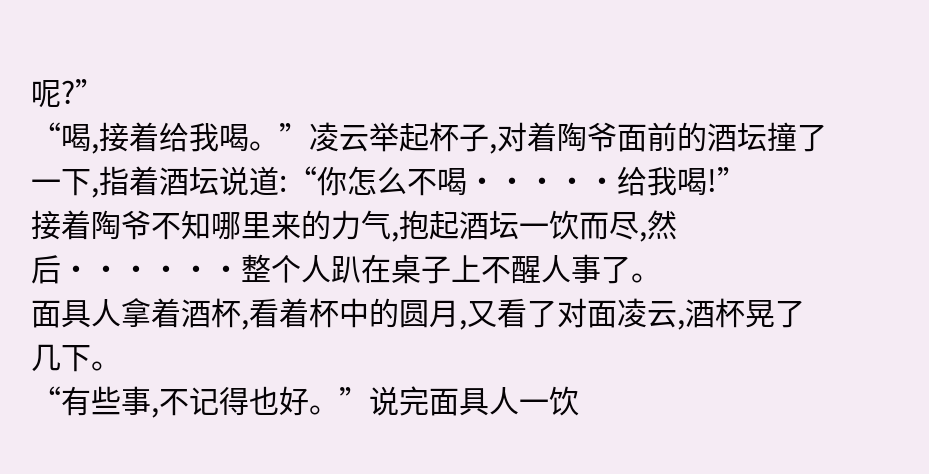呢?”
“喝,接着给我喝。”凌云举起杯子,对着陶爷面前的酒坛撞了一下,指着酒坛说道:“你怎么不喝·····给我喝!”
接着陶爷不知哪里来的力气,抱起酒坛一饮而尽,然后······整个人趴在桌子上不醒人事了。
面具人拿着酒杯,看着杯中的圆月,又看了对面凌云,酒杯晃了几下。
“有些事,不记得也好。”说完面具人一饮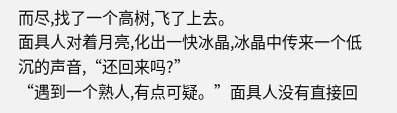而尽,找了一个高树,飞了上去。
面具人对着月亮,化出一快冰晶,冰晶中传来一个低沉的声音,“还回来吗?”
“遇到一个熟人,有点可疑。”面具人没有直接回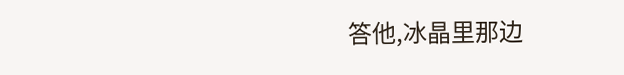答他,冰晶里那边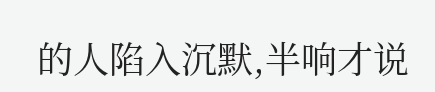的人陷入沉默,半响才说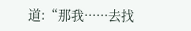道:“那我······去找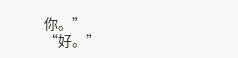你。”
“好。”